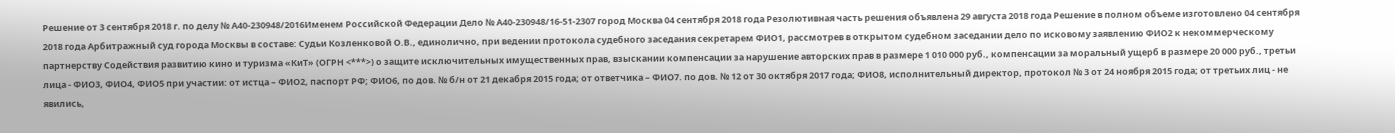Решение от 3 сентября 2018 г. по делу № А40-230948/2016Именем Российской Федерации Дело № А40-230948/16-51-2307 город Москва 04 сентября 2018 года Резолютивная часть решения объявлена 29 августа 2018 года Решение в полном объеме изготовлено 04 сентября 2018 года Арбитражный суд города Москвы в составе: Судьи Козленковой О.В., единолично, при ведении протокола судебного заседания секретарем ФИО1, рассмотрев в открытом судебном заседании дело по исковому заявлению ФИО2 к некоммерческому партнерству Содействия развитию кино и туризма «КиТ» (ОГРН <***>) о защите исключительных имущественных прав, взыскании компенсации за нарушение авторских прав в размере 1 010 000 руб., компенсации за моральный ущерб в размере 20 000 руб., третьи лица - ФИО3, ФИО4, ФИО5 при участии: от истца – ФИО2, паспорт РФ; ФИО6, по дов. № б/н от 21 декабря 2015 года; от ответчика – ФИО7. по дов. № 12 от 30 октября 2017 года; ФИО8, исполнительный директор, протокол № 3 от 24 ноября 2015 года; от третьих лиц - не явились,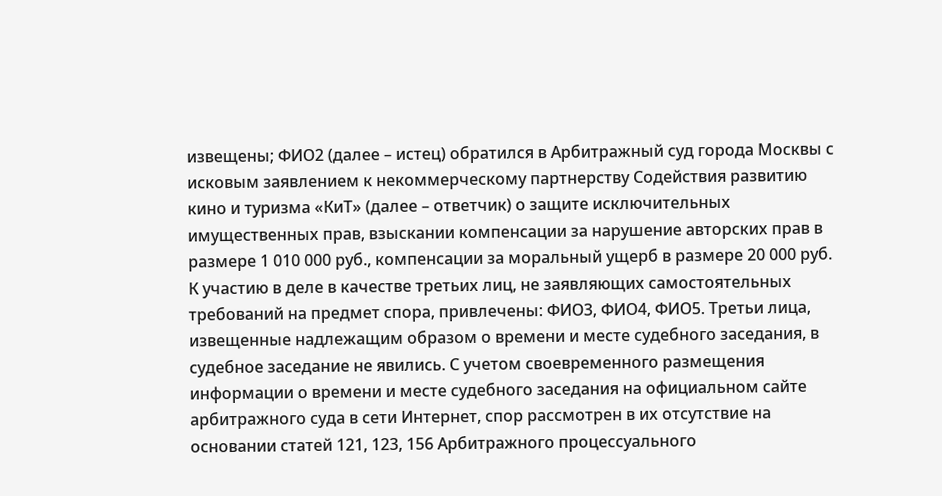извещены; ФИО2 (далее – истец) обратился в Арбитражный суд города Москвы с исковым заявлением к некоммерческому партнерству Содействия развитию кино и туризма «КиТ» (далее – ответчик) о защите исключительных имущественных прав, взыскании компенсации за нарушение авторских прав в размере 1 010 000 руб., компенсации за моральный ущерб в размере 20 000 руб. К участию в деле в качестве третьих лиц, не заявляющих самостоятельных требований на предмет спора, привлечены: ФИО3, ФИО4, ФИО5. Третьи лица, извещенные надлежащим образом о времени и месте судебного заседания, в судебное заседание не явились. С учетом своевременного размещения информации о времени и месте судебного заседания на официальном сайте арбитражного суда в сети Интернет, спор рассмотрен в их отсутствие на основании статей 121, 123, 156 Арбитражного процессуального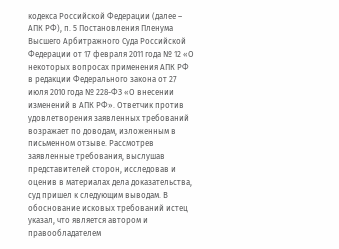кодекса Российской Федерации (далее – АПК РФ), п. 5 Постановления Пленума Высшего Арбитражного Суда Российской Федерации от 17 февраля 2011 года № 12 «О некоторых вопросах применения АПК РФ в редакции Федерального закона от 27 июля 2010 года № 228-ФЗ «О внесении изменений в АПК РФ». Ответчик против удовлетворения заявленных требований возражает по доводам, изложенным в письменном отзыве. Рассмотрев заявленные требования, выслушав представителей сторон, исследовав и оценив в материалах дела доказательства, суд пришел к следующим выводам. В обоснование исковых требований истец указал, что является автором и правообладателем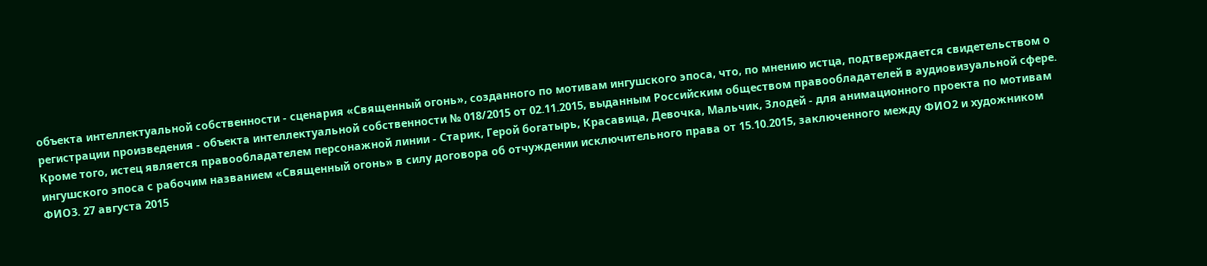объекта интеллектуальной собственности - сценария «Священный огонь», созданного по мотивам ингушского эпоса, что, по мнению истца, подтверждается свидетельством о регистрации произведения - объекта интеллектуальной собственности № 018/2015 от 02.11.2015, выданным Российским обществом правообладателей в аудиовизуальной сфере. Кроме того, истец является правообладателем персонажной линии - Старик, Герой богатырь, Красавица, Девочка, Мальчик, Злодей - для анимационного проекта по мотивам ингушского эпоса с рабочим названием «Священный огонь» в силу договора об отчуждении исключительного права от 15.10.2015, заключенного между ФИО2 и художником ФИО3. 27 августа 2015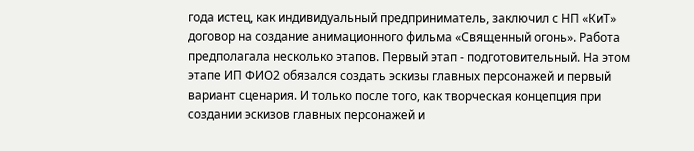года истец, как индивидуальный предприниматель, заключил с НП «КиТ» договор на создание анимационного фильма «Священный огонь». Работа предполагала несколько этапов. Первый этап - подготовительный. На этом этапе ИП ФИО2 обязался создать эскизы главных персонажей и первый вариант сценария. И только после того, как творческая концепция при создании эскизов главных персонажей и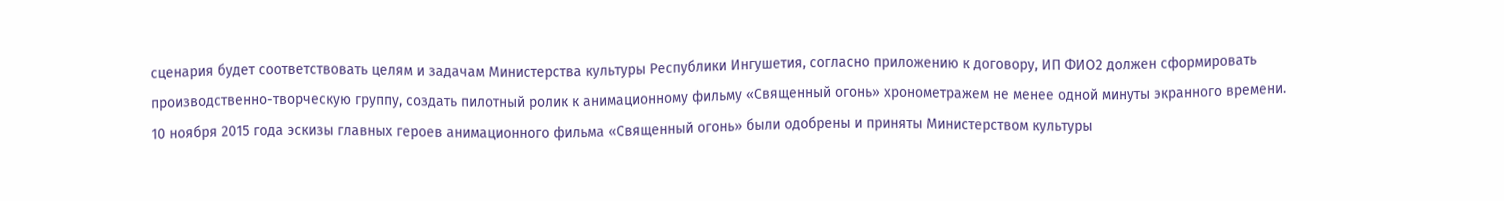сценария будет соответствовать целям и задачам Министерства культуры Республики Ингушетия, согласно приложению к договору, ИП ФИО2 должен сформировать производственно-творческую группу, создать пилотный ролик к анимационному фильму «Священный огонь» хронометражем не менее одной минуты экранного времени. 10 ноября 2015 года эскизы главных героев анимационного фильма «Священный огонь» были одобрены и приняты Министерством культуры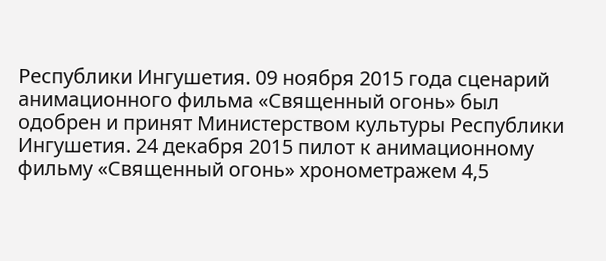Республики Ингушетия. 09 ноября 2015 года сценарий анимационного фильма «Священный огонь» был одобрен и принят Министерством культуры Республики Ингушетия. 24 декабря 2015 пилот к анимационному фильму «Священный огонь» хронометражем 4,5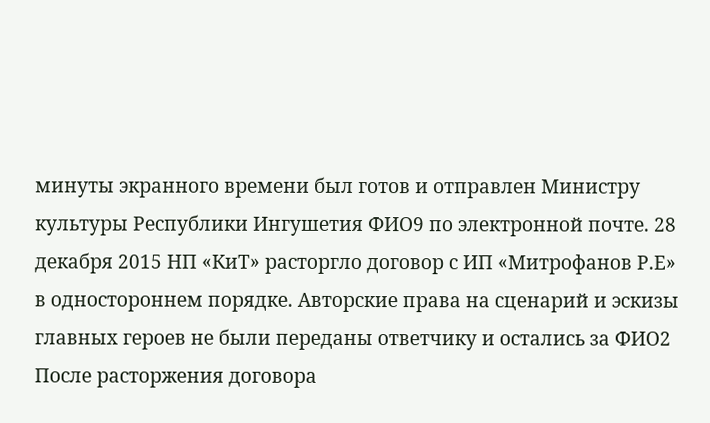минуты экранного времени был готов и отправлен Министру культуры Республики Ингушетия ФИО9 по электронной почте. 28 декабря 2015 НП «КиТ» расторгло договор с ИП «Митрофанов Р.Е» в одностороннем порядке. Авторские права на сценарий и эскизы главных героев не были переданы ответчику и остались за ФИО2 После расторжения договора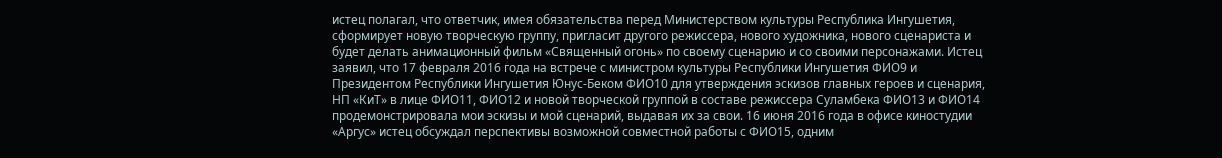истец полагал, что ответчик, имея обязательства перед Министерством культуры Республика Ингушетия, сформирует новую творческую группу, пригласит другого режиссера, нового художника, нового сценариста и будет делать анимационный фильм «Священный огонь» по своему сценарию и со своими персонажами. Истец заявил, что 17 февраля 2016 года на встрече с министром культуры Республики Ингушетия ФИО9 и Президентом Республики Ингушетия Юнус-Беком ФИО10 для утверждения эскизов главных героев и сценария, НП «КиТ» в лице ФИО11, ФИО12 и новой творческой группой в составе режиссера Суламбека ФИО13 и ФИО14 продемонстрировала мои эскизы и мой сценарий, выдавая их за свои. 16 июня 2016 года в офисе киностудии «Аргус» истец обсуждал перспективы возможной совместной работы с ФИО15, одним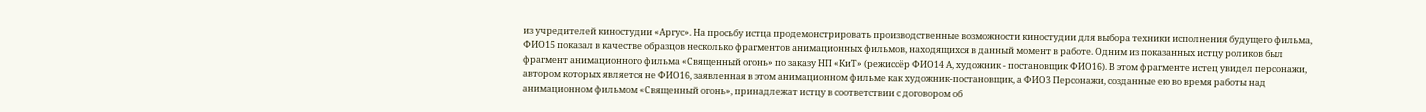из учредителей киностудии «Аргус». На просьбу истца продемонстрировать производственные возможности киностудии для выбора техники исполнения будущего фильма, ФИО15 показал в качестве образцов несколько фрагментов анимационных фильмов, находящихся в данный момент в работе. Одним из показанных истцу роликов был фрагмент анимационного фильма «Священный огонь» по заказу НП «КиТ» (режиссёр ФИО14 А, художник - постановщик ФИО16). В этом фрагменте истец увидел персонажи, автором которых является не ФИО16, заявленная в этом анимационном фильме как художник-постановщик, а ФИО3 Персонажи, созданные ею во время работы над анимационном фильмом «Священный огонь», принадлежат истцу в соответствии с договором об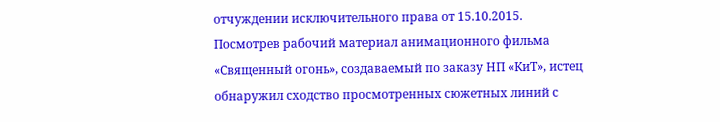отчуждении исключительного права от 15.10.2015. Посмотрев рабочий материал анимационного фильма «Священный огонь», создаваемый по заказу НП «КиТ», истец обнаружил сходство просмотренных сюжетных линий с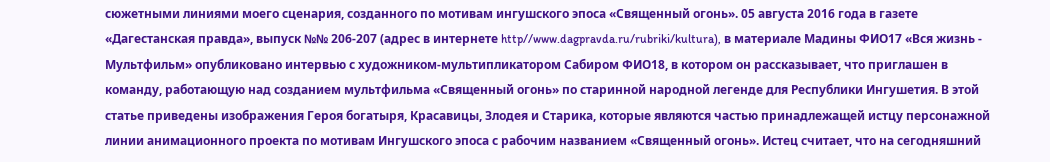сюжетными линиями моего сценария, созданного по мотивам ингушского эпоса «Священный огонь». 05 августа 2016 года в газете «Дагестанская правда», выпуск №№ 206-207 (адрес в интернете http//www.dagpravda.ru/rubriki/kultura), в материале Мадины ФИО17 «Вся жизнь - Мультфильм» опубликовано интервью с художником-мультипликатором Сабиром ФИО18, в котором он рассказывает, что приглашен в команду, работающую над созданием мультфильма «Священный огонь» по старинной народной легенде для Республики Ингушетия. В этой статье приведены изображения Героя богатыря, Красавицы, Злодея и Старика, которые являются частью принадлежащей истцу персонажной линии анимационного проекта по мотивам Ингушского эпоса с рабочим названием «Священный огонь». Истец считает, что на сегодняшний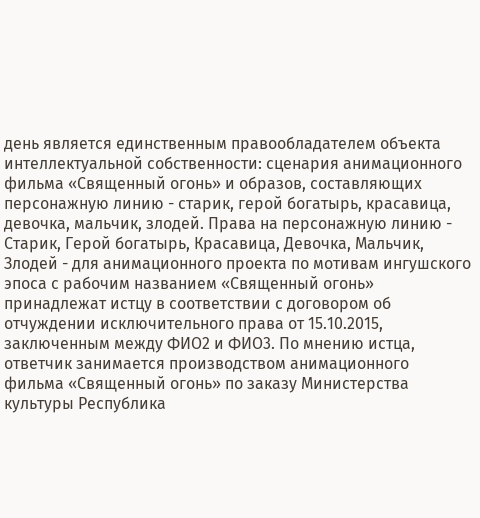день является единственным правообладателем объекта интеллектуальной собственности: сценария анимационного фильма «Священный огонь» и образов, составляющих персонажную линию - старик, герой богатырь, красавица, девочка, мальчик, злодей. Права на персонажную линию - Старик, Герой богатырь, Красавица, Девочка, Мальчик, Злодей - для анимационного проекта по мотивам ингушского эпоса с рабочим названием «Священный огонь» принадлежат истцу в соответствии с договором об отчуждении исключительного права от 15.10.2015, заключенным между ФИО2 и ФИО3. По мнению истца, ответчик занимается производством анимационного фильма «Священный огонь» по заказу Министерства культуры Республика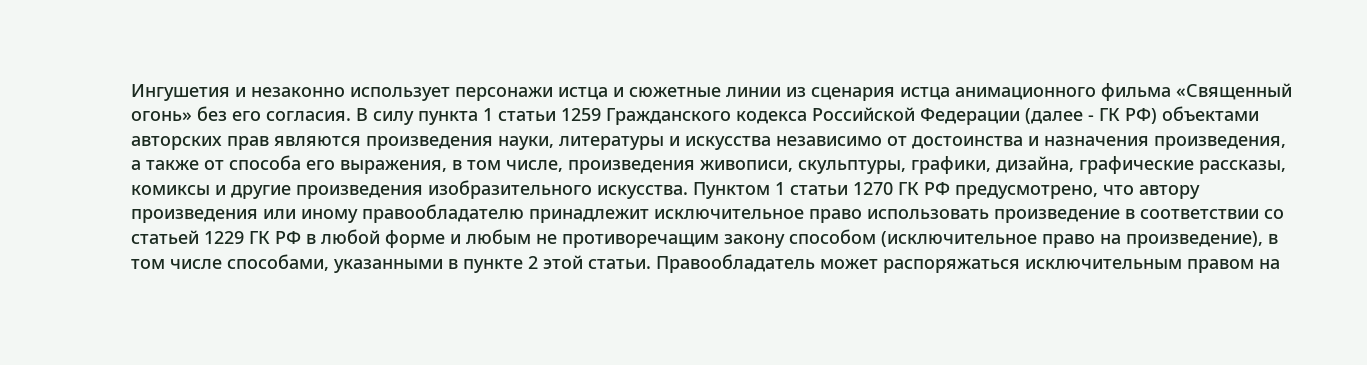Ингушетия и незаконно использует персонажи истца и сюжетные линии из сценария истца анимационного фильма «Священный огонь» без его согласия. В силу пункта 1 статьи 1259 Гражданского кодекса Российской Федерации (далее - ГК РФ) объектами авторских прав являются произведения науки, литературы и искусства независимо от достоинства и назначения произведения, а также от способа его выражения, в том числе, произведения живописи, скульптуры, графики, дизайна, графические рассказы, комиксы и другие произведения изобразительного искусства. Пунктом 1 статьи 1270 ГК РФ предусмотрено, что автору произведения или иному правообладателю принадлежит исключительное право использовать произведение в соответствии со статьей 1229 ГК РФ в любой форме и любым не противоречащим закону способом (исключительное право на произведение), в том числе способами, указанными в пункте 2 этой статьи. Правообладатель может распоряжаться исключительным правом на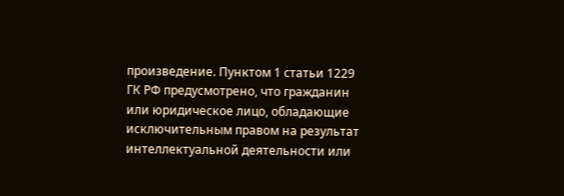произведение. Пунктом 1 статьи 1229 ГК РФ предусмотрено, что гражданин или юридическое лицо, обладающие исключительным правом на результат интеллектуальной деятельности или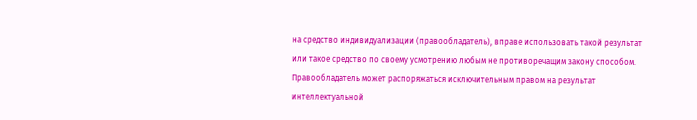на средство индивидуализации (правообладатель), вправе использовать такой результат или такое средство по своему усмотрению любым не противоречащим закону способом. Правообладатель может распоряжаться исключительным правом на результат интеллектуальной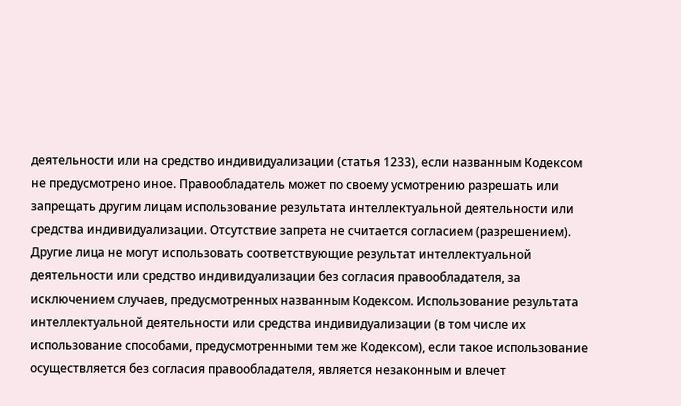деятельности или на средство индивидуализации (статья 1233), если названным Кодексом не предусмотрено иное. Правообладатель может по своему усмотрению разрешать или запрещать другим лицам использование результата интеллектуальной деятельности или средства индивидуализации. Отсутствие запрета не считается согласием (разрешением). Другие лица не могут использовать соответствующие результат интеллектуальной деятельности или средство индивидуализации без согласия правообладателя, за исключением случаев, предусмотренных названным Кодексом. Использование результата интеллектуальной деятельности или средства индивидуализации (в том числе их использование способами, предусмотренными тем же Кодексом), если такое использование осуществляется без согласия правообладателя, является незаконным и влечет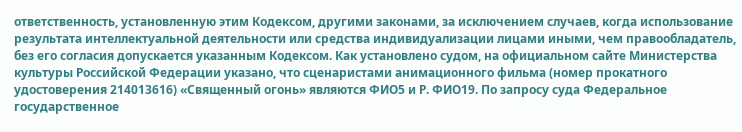ответственность, установленную этим Кодексом, другими законами, за исключением случаев, когда использование результата интеллектуальной деятельности или средства индивидуализации лицами иными, чем правообладатель, без его согласия допускается указанным Кодексом. Как установлено судом, на официальном сайте Министерства культуры Российской Федерации указано, что сценаристами анимационного фильма (номер прокатного удостоверения 214013616) «Священный огонь» являются ФИО5 и Р. ФИО19. По запросу суда Федеральное государственное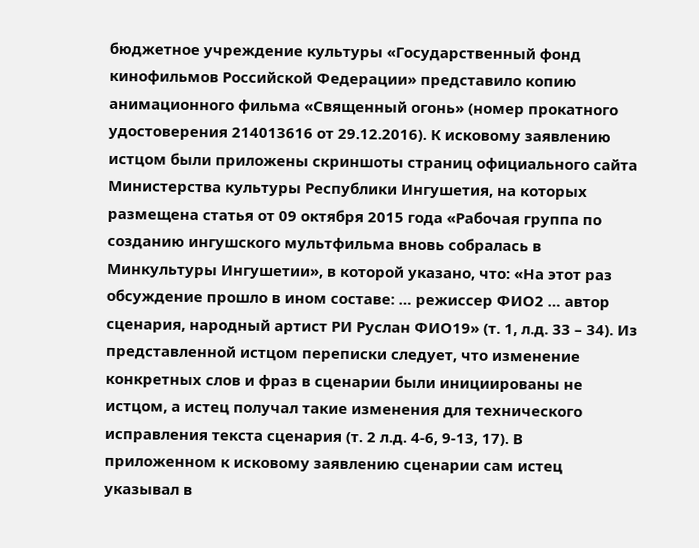бюджетное учреждение культуры «Государственный фонд кинофильмов Российской Федерации» представило копию анимационного фильма «Священный огонь» (номер прокатного удостоверения 214013616 от 29.12.2016). К исковому заявлению истцом были приложены скриншоты страниц официального сайта Министерства культуры Республики Ингушетия, на которых размещена статья от 09 октября 2015 года «Рабочая группа по созданию ингушского мультфильма вновь собралась в Минкультуры Ингушетии», в которой указано, что: «На этот раз обсуждение прошло в ином составе: … режиссер ФИО2 … автор сценария, народный артист РИ Руслан ФИО19» (т. 1, л.д. 33 – 34). Из представленной истцом переписки следует, что изменение конкретных слов и фраз в сценарии были инициированы не истцом, а истец получал такие изменения для технического исправления текста сценария (т. 2 л.д. 4-6, 9-13, 17). В приложенном к исковому заявлению сценарии сам истец указывал в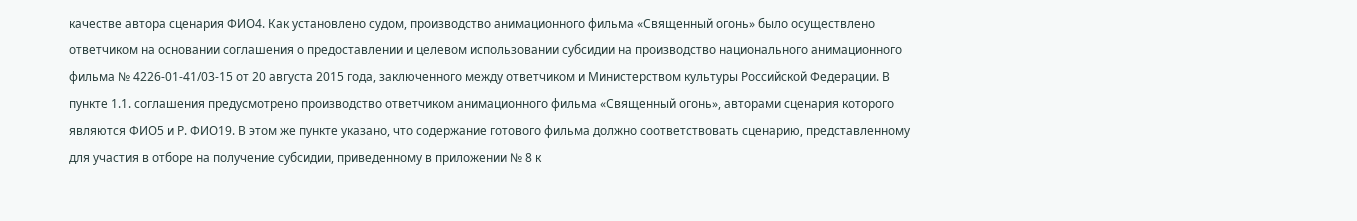качестве автора сценария ФИО4. Как установлено судом, производство анимационного фильма «Священный огонь» было осуществлено ответчиком на основании соглашения о предоставлении и целевом использовании субсидии на производство национального анимационного фильма № 4226-01-41/03-15 от 20 августа 2015 года, заключенного между ответчиком и Министерством культуры Российской Федерации. В пункте 1.1. соглашения предусмотрено производство ответчиком анимационного фильма «Священный огонь», авторами сценария которого являются ФИО5 и Р. ФИО19. В этом же пункте указано, что содержание готового фильма должно соответствовать сценарию, представленному для участия в отборе на получение субсидии, приведенному в приложении № 8 к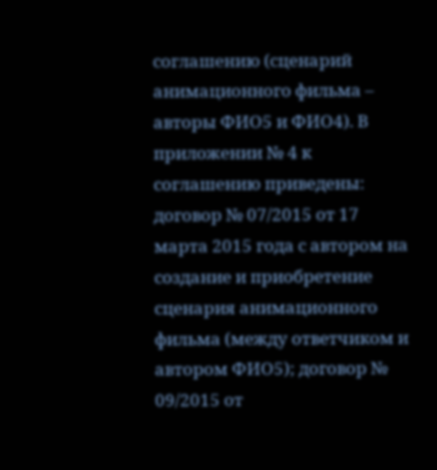соглашению (сценарий анимационного фильма – авторы ФИО5 и ФИО4). В приложении № 4 к соглашению приведены: договор № 07/2015 от 17 марта 2015 года с автором на создание и приобретение сценария анимационного фильма (между ответчиком и автором ФИО5); договор № 09/2015 от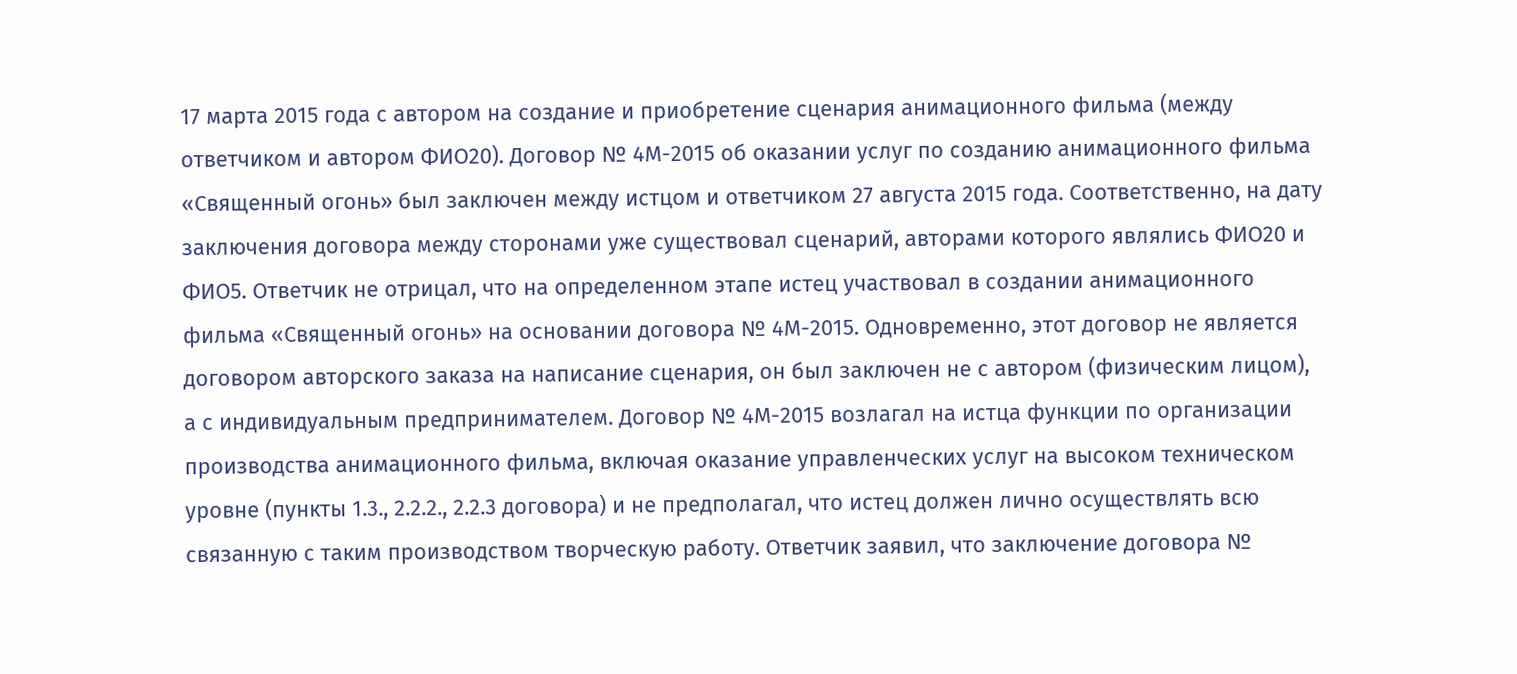17 марта 2015 года с автором на создание и приобретение сценария анимационного фильма (между ответчиком и автором ФИО20). Договор № 4М-2015 об оказании услуг по созданию анимационного фильма «Священный огонь» был заключен между истцом и ответчиком 27 августа 2015 года. Соответственно, на дату заключения договора между сторонами уже существовал сценарий, авторами которого являлись ФИО20 и ФИО5. Ответчик не отрицал, что на определенном этапе истец участвовал в создании анимационного фильма «Священный огонь» на основании договора № 4М-2015. Одновременно, этот договор не является договором авторского заказа на написание сценария, он был заключен не с автором (физическим лицом), а с индивидуальным предпринимателем. Договор № 4М-2015 возлагал на истца функции по организации производства анимационного фильма, включая оказание управленческих услуг на высоком техническом уровне (пункты 1.3., 2.2.2., 2.2.3 договора) и не предполагал, что истец должен лично осуществлять всю связанную с таким производством творческую работу. Ответчик заявил, что заключение договора №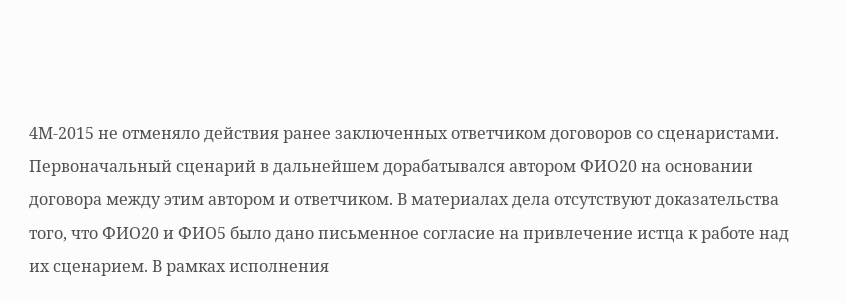4М-2015 не отменяло действия ранее заключенных ответчиком договоров со сценаристами. Первоначальный сценарий в дальнейшем дорабатывался автором ФИО20 на основании договора между этим автором и ответчиком. В материалах дела отсутствуют доказательства того, что ФИО20 и ФИО5 было дано письменное согласие на привлечение истца к работе над их сценарием. В рамках исполнения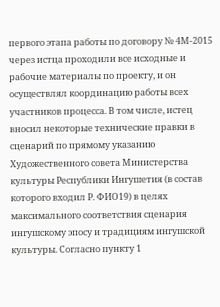первого этапа работы по договору № 4М-2015 через истца проходили все исходные и рабочие материалы по проекту, и он осуществлял координацию работы всех участников процесса. В том числе, истец вносил некоторые технические правки в сценарий по прямому указанию Художественного совета Министерства культуры Республики Ингушетия (в состав которого входил Р. ФИО19) в целях максимального соответствия сценария ингушскому эпосу и традициям ингушской культуры. Согласно пункту 1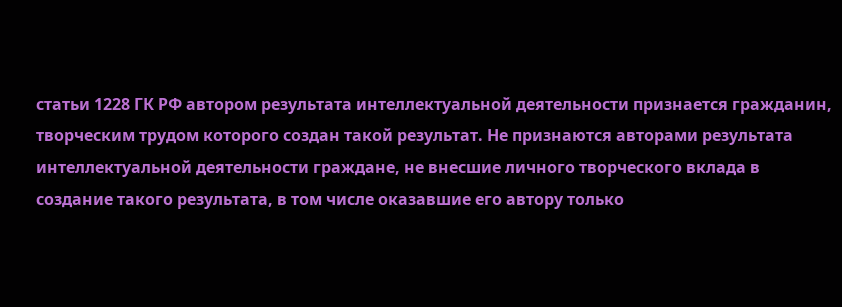статьи 1228 ГК РФ автором результата интеллектуальной деятельности признается гражданин, творческим трудом которого создан такой результат. Не признаются авторами результата интеллектуальной деятельности граждане, не внесшие личного творческого вклада в создание такого результата, в том числе оказавшие его автору только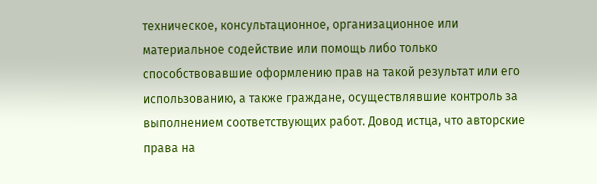техническое, консультационное, организационное или материальное содействие или помощь либо только способствовавшие оформлению прав на такой результат или его использованию, а также граждане, осуществлявшие контроль за выполнением соответствующих работ. Довод истца, что авторские права на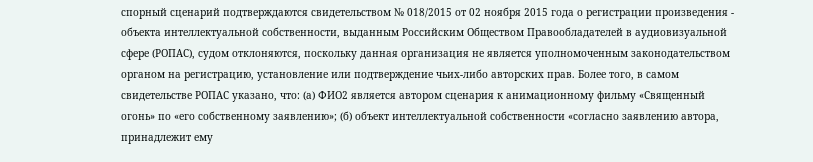спорный сценарий подтверждаются свидетельством № 018/2015 от 02 ноября 2015 года о регистрации произведения - объекта интеллектуальной собственности, выданным Российским Обществом Правообладателей в аудиовизуальной сфере (РОПАС), судом отклоняются, поскольку данная организация не является уполномоченным законодательством органом на регистрацию, установление или подтверждение чьих-либо авторских прав. Более того, в самом свидетельстве РОПАС указано, что: (а) ФИО2 является автором сценария к анимационному фильму «Священный огонь» по «его собственному заявлению»; (б) объект интеллектуальной собственности «согласно заявлению автора, принадлежит ему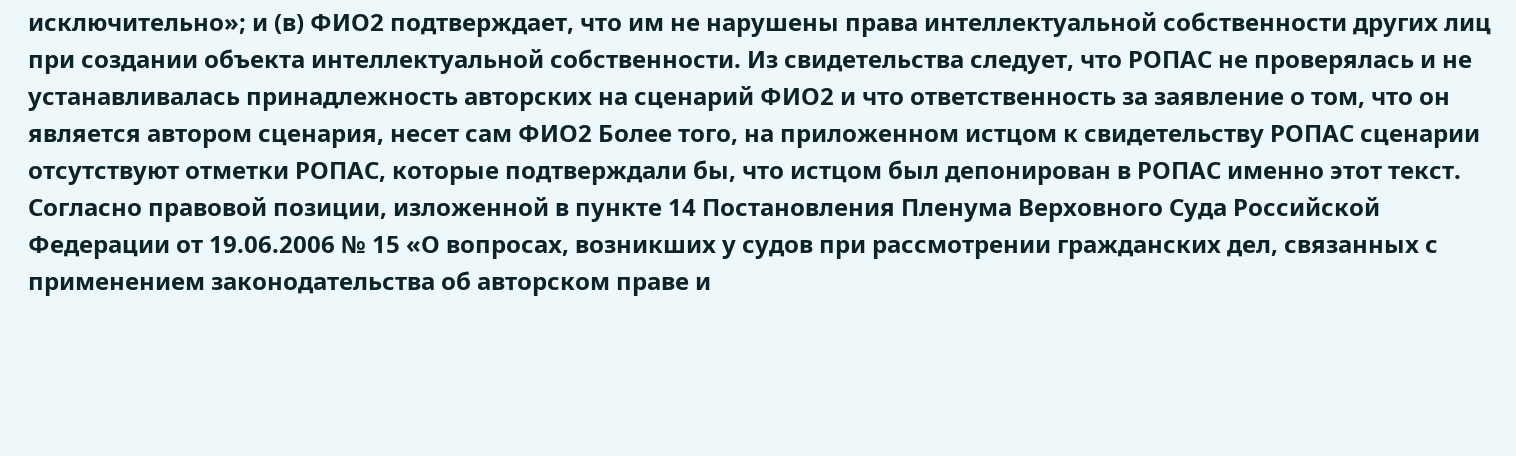исключительно»; и (в) ФИО2 подтверждает, что им не нарушены права интеллектуальной собственности других лиц при создании объекта интеллектуальной собственности. Из свидетельства следует, что РОПАС не проверялась и не устанавливалась принадлежность авторских на сценарий ФИО2 и что ответственность за заявление о том, что он является автором сценария, несет сам ФИО2 Более того, на приложенном истцом к свидетельству РОПАС сценарии отсутствуют отметки РОПАС, которые подтверждали бы, что истцом был депонирован в РОПАС именно этот текст. Согласно правовой позиции, изложенной в пункте 14 Постановления Пленума Верховного Суда Российской Федерации от 19.06.2006 № 15 «О вопросах, возникших у судов при рассмотрении гражданских дел, связанных с применением законодательства об авторском праве и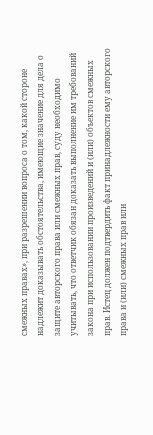смежных правах», при разрешении вопроса о том, какой стороне надлежит доказывать обстоятельства, имеющие значение для дела о защите авторского права или смежных прав, суду необходимо учитывать, что ответчик обязан доказать выполнение им требований закона при использовании произведений и (или) объектов смежных прав. Истец должен подтвердить факт принадлежности ему авторского права и (или) смежных прав или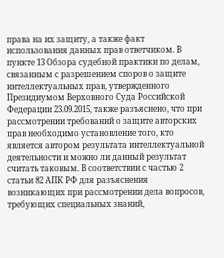права на их защиту, а также факт использования данных прав ответчиком. В пункте 13 Обзора судебной практики по делам, связанным с разрешением споров о защите интеллектуальных прав, утвержденного Президиумом Верховного Суда Российской Федерации 23.09.2015, также разъяснено, что при рассмотрении требований о защите авторских прав необходимо установление того, кто является автором результата интеллектуальной деятельности и можно ли данный результат считать таковым. В соответствии с частью 2 статьи 82 АПК РФ для разъяснения возникающих при рассмотрении дела вопросов, требующих специальных знаний,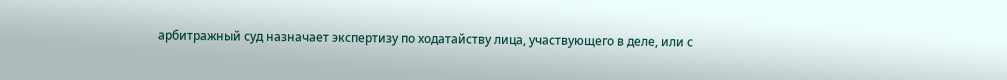арбитражный суд назначает экспертизу по ходатайству лица, участвующего в деле, или с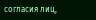согласия лиц,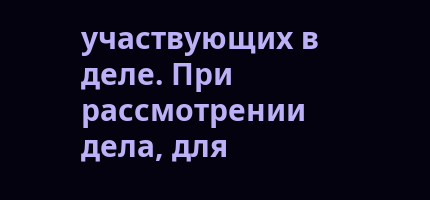участвующих в деле. При рассмотрении дела, для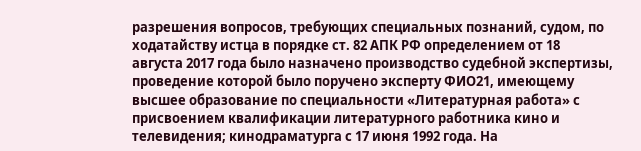разрешения вопросов, требующих специальных познаний, судом, по ходатайству истца в порядке ст. 82 АПК РФ определением от 18 августа 2017 года было назначено производство судебной экспертизы, проведение которой было поручено эксперту ФИО21, имеющему высшее образование по специальности «Литературная работа» с присвоением квалификации литературного работника кино и телевидения; кинодраматурга с 17 июня 1992 года. На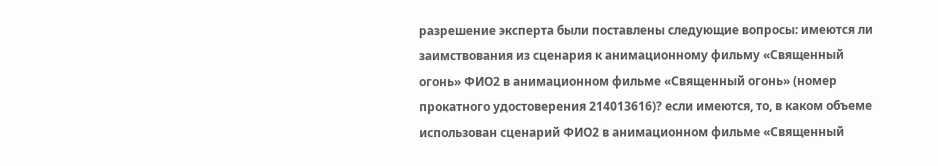разрешение эксперта были поставлены следующие вопросы: имеются ли заимствования из сценария к анимационному фильму «Священный огонь» ФИО2 в анимационном фильме «Священный огонь» (номер прокатного удостоверения 214013616)? если имеются, то, в каком объеме использован сценарий ФИО2 в анимационном фильме «Священный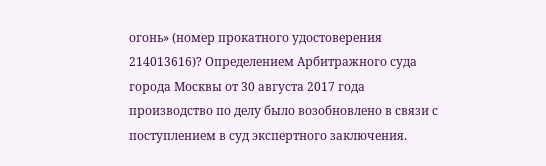огонь» (номер прокатного удостоверения 214013616)? Определением Арбитражного суда города Москвы от 30 августа 2017 года производство по делу было возобновлено в связи с поступлением в суд экспертного заключения.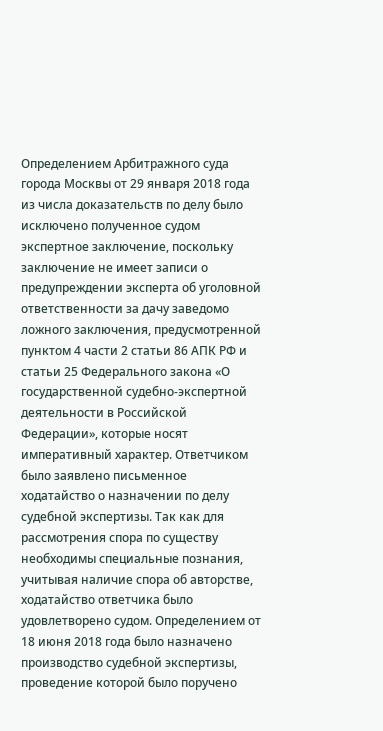Определением Арбитражного суда города Москвы от 29 января 2018 года из числа доказательств по делу было исключено полученное судом экспертное заключение, поскольку заключение не имеет записи о предупреждении эксперта об уголовной ответственности за дачу заведомо ложного заключения, предусмотренной пунктом 4 части 2 статьи 86 АПК РФ и статьи 25 Федерального закона «О государственной судебно-экспертной деятельности в Российской Федерации», которые носят императивный характер. Ответчиком было заявлено письменное ходатайство о назначении по делу судебной экспертизы. Так как для рассмотрения спора по существу необходимы специальные познания, учитывая наличие спора об авторстве, ходатайство ответчика было удовлетворено судом. Определением от 18 июня 2018 года было назначено производство судебной экспертизы, проведение которой было поручено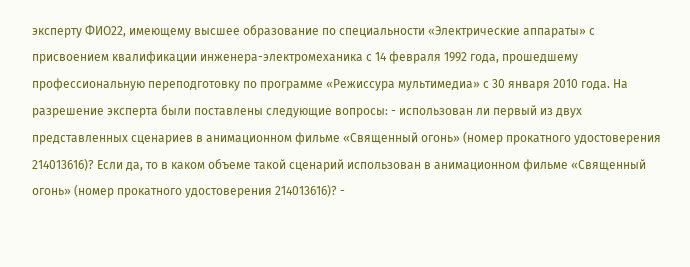эксперту ФИО22, имеющему высшее образование по специальности «Электрические аппараты» с присвоением квалификации инженера-электромеханика с 14 февраля 1992 года, прошедшему профессиональную переподготовку по программе «Режиссура мультимедиа» с 30 января 2010 года. На разрешение эксперта были поставлены следующие вопросы: - использован ли первый из двух представленных сценариев в анимационном фильме «Священный огонь» (номер прокатного удостоверения 214013616)? Если да, то в каком объеме такой сценарий использован в анимационном фильме «Священный огонь» (номер прокатного удостоверения 214013616)? -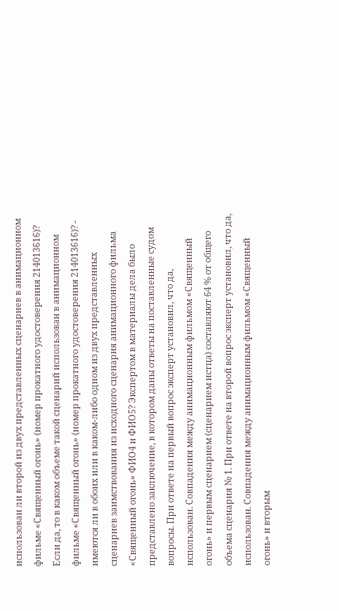использован ли второй из двух представленных сценариев в анимационном фильме «Священный огонь» (номер прокатного удостоверения 214013616)? Если да, то в каком объеме такой сценарий использован в анимационном фильме «Священный огонь» (номер прокатного удостоверения 214013616)? - имеются ли в обоих или в каком-либо одном из двух представленных сценариев заимствования из исходного сценария анимационного фильма «Священный огонь» ФИО4 и ФИО5? Экспертом в материалы дела было представлено заключение, в котором даны ответы на поставленные судом вопросы. При ответе на первый вопрос эксперт установил, что да, использован. Совпадения между анимационным фильмом «Священный огонь» и первым сценарием (сценарием истца) составляют 64 % от общего объема сценария № 1. При ответе на второй вопрос эксперт установил, что да, использован. Совпадения между анимационным фильмом «Священный огонь» и вторым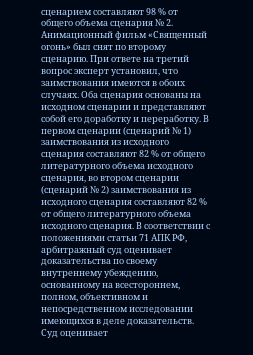сценарием составляют 98 % от общего объема сценария № 2. Анимационный фильм «Священный огонь» был снят по второму сценарию. При ответе на третий вопрос эксперт установил, что заимствования имеются в обоих случаях. Оба сценария основаны на исходном сценарии и представляют собой его доработку и переработку. В первом сценарии (сценарий № 1) заимствования из исходного сценария составляют 82 % от общего литературного объема исходного сценария, во втором сценарии (сценарий № 2) заимствования из исходного сценария составляют 82 % от общего литературного объема исходного сценария. В соответствии с положениями статьи 71 АПК РФ, арбитражный суд оценивает доказательства по своему внутреннему убеждению, основанному на всестороннем, полном, объективном и непосредственном исследовании имеющихся в деле доказательств. Суд оценивает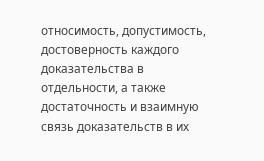относимость, допустимость, достоверность каждого доказательства в отдельности, а также достаточность и взаимную связь доказательств в их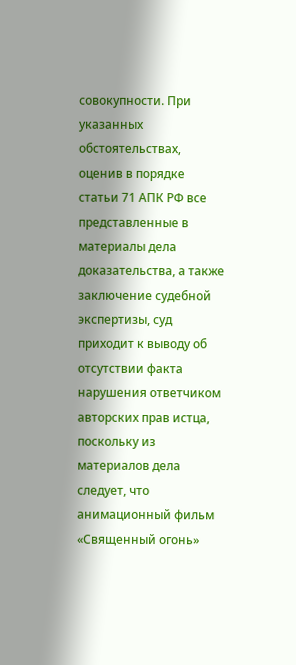совокупности. При указанных обстоятельствах, оценив в порядке статьи 71 АПК РФ все представленные в материалы дела доказательства, а также заключение судебной экспертизы, суд приходит к выводу об отсутствии факта нарушения ответчиком авторских прав истца, поскольку из материалов дела следует, что анимационный фильм «Священный огонь»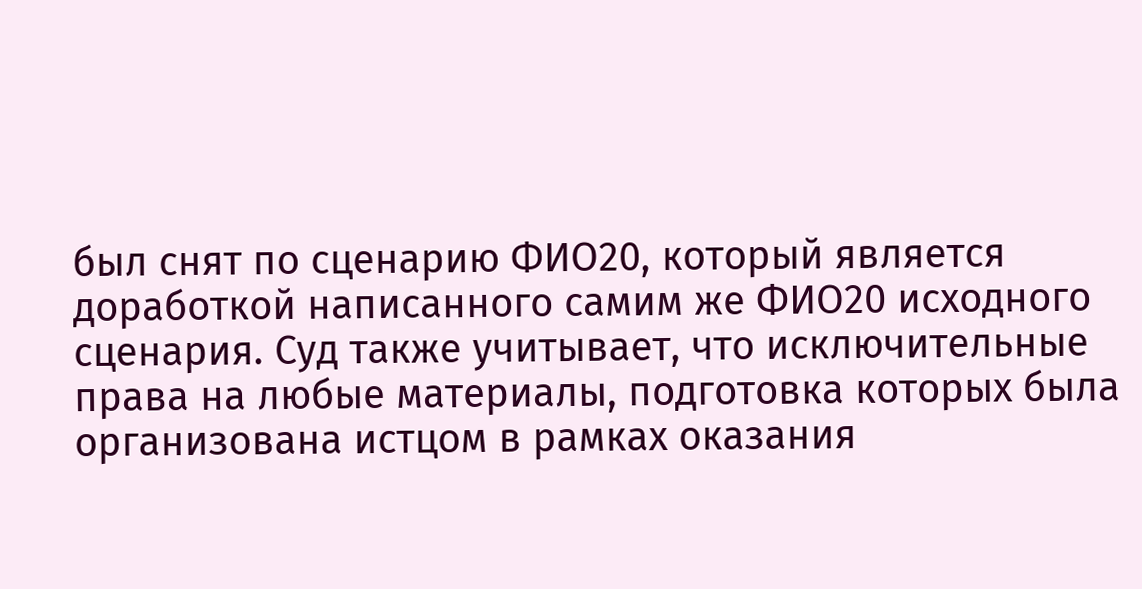был снят по сценарию ФИО20, который является доработкой написанного самим же ФИО20 исходного сценария. Суд также учитывает, что исключительные права на любые материалы, подготовка которых была организована истцом в рамках оказания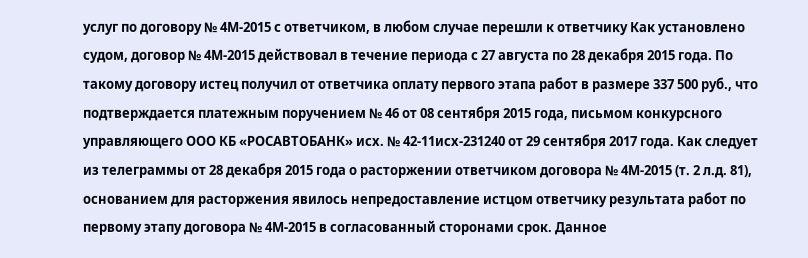услуг по договору № 4М-2015 с ответчиком, в любом случае перешли к ответчику Как установлено судом, договор № 4М-2015 действовал в течение периода с 27 августа по 28 декабря 2015 года. По такому договору истец получил от ответчика оплату первого этапа работ в размере 337 500 руб., что подтверждается платежным поручением № 46 от 08 сентября 2015 года, письмом конкурсного управляющего ООО КБ «РОСАВТОБАНК» исх. № 42-11исх-231240 от 29 сентября 2017 года. Как следует из телеграммы от 28 декабря 2015 года о расторжении ответчиком договора № 4М-2015 (т. 2 л.д. 81), основанием для расторжения явилось непредоставление истцом ответчику результата работ по первому этапу договора № 4М-2015 в согласованный сторонами срок. Данное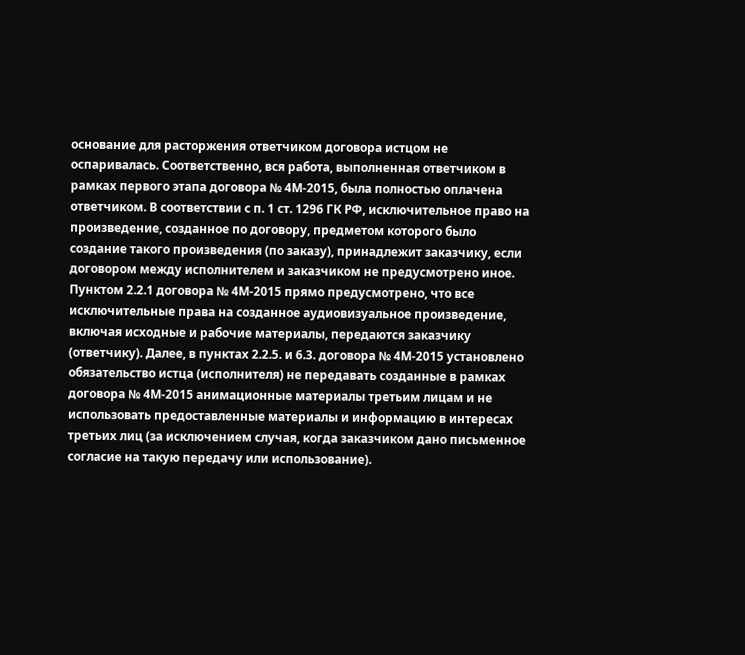основание для расторжения ответчиком договора истцом не оспаривалась. Соответственно, вся работа, выполненная ответчиком в рамках первого этапа договора № 4М-2015, была полностью оплачена ответчиком. В соответствии с п. 1 ст. 1296 ГК РФ, исключительное право на произведение, созданное по договору, предметом которого было создание такого произведения (по заказу), принадлежит заказчику, если договором между исполнителем и заказчиком не предусмотрено иное. Пунктом 2.2.1 договора № 4М-2015 прямо предусмотрено, что все исключительные права на созданное аудиовизуальное произведение, включая исходные и рабочие материалы, передаются заказчику (ответчику). Далее, в пунктах 2.2.5. и 6.3. договора № 4М-2015 установлено обязательство истца (исполнителя) не передавать созданные в рамках договора № 4М-2015 анимационные материалы третьим лицам и не использовать предоставленные материалы и информацию в интересах третьих лиц (за исключением случая, когда заказчиком дано письменное согласие на такую передачу или использование).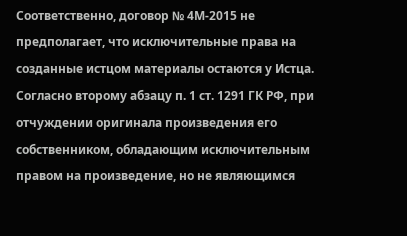Соответственно, договор № 4М-2015 не предполагает, что исключительные права на созданные истцом материалы остаются у Истца. Согласно второму абзацу п. 1 ст. 1291 ГК РФ, при отчуждении оригинала произведения его собственником, обладающим исключительным правом на произведение, но не являющимся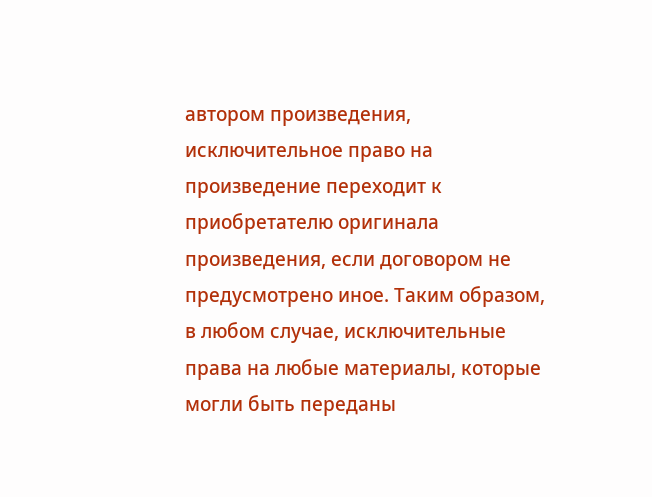автором произведения, исключительное право на произведение переходит к приобретателю оригинала произведения, если договором не предусмотрено иное. Таким образом, в любом случае, исключительные права на любые материалы, которые могли быть переданы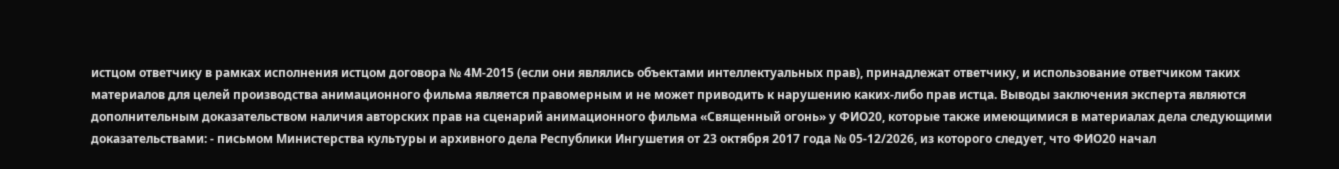истцом ответчику в рамках исполнения истцом договора № 4М-2015 (если они являлись объектами интеллектуальных прав), принадлежат ответчику, и использование ответчиком таких материалов для целей производства анимационного фильма является правомерным и не может приводить к нарушению каких-либо прав истца. Выводы заключения эксперта являются дополнительным доказательством наличия авторских прав на сценарий анимационного фильма «Священный огонь» у ФИО20, которые также имеющимися в материалах дела следующими доказательствами: - письмом Министерства культуры и архивного дела Республики Ингушетия от 23 октября 2017 года № 05-12/2026, из которого следует, что ФИО20 начал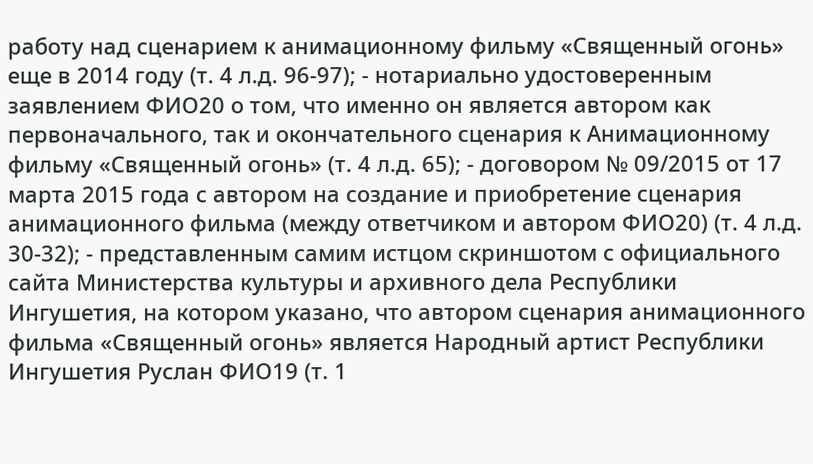работу над сценарием к анимационному фильму «Священный огонь» еще в 2014 году (т. 4 л.д. 96-97); - нотариально удостоверенным заявлением ФИО20 о том, что именно он является автором как первоначального, так и окончательного сценария к Анимационному фильму «Священный огонь» (т. 4 л.д. 65); - договором № 09/2015 от 17 марта 2015 года с автором на создание и приобретение сценария анимационного фильма (между ответчиком и автором ФИО20) (т. 4 л.д. 30-32); - представленным самим истцом скриншотом с официального сайта Министерства культуры и архивного дела Республики Ингушетия, на котором указано, что автором сценария анимационного фильма «Священный огонь» является Народный артист Республики Ингушетия Руслан ФИО19 (т. 1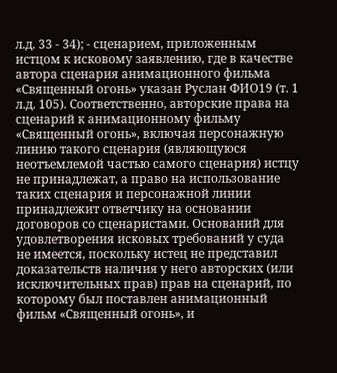л.д. 33 - 34); - сценарием, приложенным истцом к исковому заявлению, где в качестве автора сценария анимационного фильма «Священный огонь» указан Руслан ФИО19 (т. 1 л.д. 105). Соответственно, авторские права на сценарий к анимационному фильму «Священный огонь», включая персонажную линию такого сценария (являющуюся неотъемлемой частью самого сценария) истцу не принадлежат, а право на использование таких сценария и персонажной линии принадлежит ответчику на основании договоров со сценаристами. Оснований для удовлетворения исковых требований у суда не имеется, поскольку истец не представил доказательств наличия у него авторских (или исключительных прав) прав на сценарий, по которому был поставлен анимационный фильм «Священный огонь», и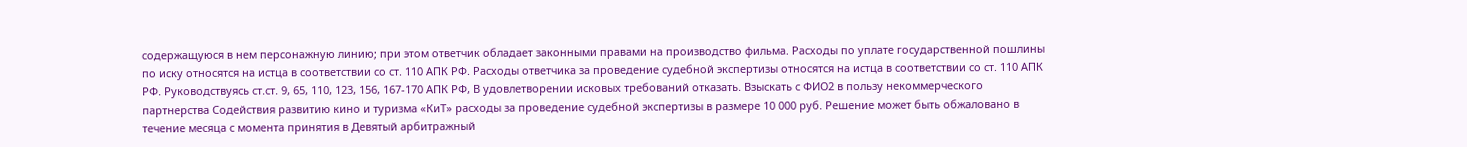содержащуюся в нем персонажную линию; при этом ответчик обладает законными правами на производство фильма. Расходы по уплате государственной пошлины по иску относятся на истца в соответствии со ст. 110 АПК РФ. Расходы ответчика за проведение судебной экспертизы относятся на истца в соответствии со ст. 110 АПК РФ. Руководствуясь ст.ст. 9, 65, 110, 123, 156, 167-170 АПК РФ, В удовлетворении исковых требований отказать. Взыскать с ФИО2 в пользу некоммерческого партнерства Содействия развитию кино и туризма «КиТ» расходы за проведение судебной экспертизы в размере 10 000 руб. Решение может быть обжаловано в течение месяца с момента принятия в Девятый арбитражный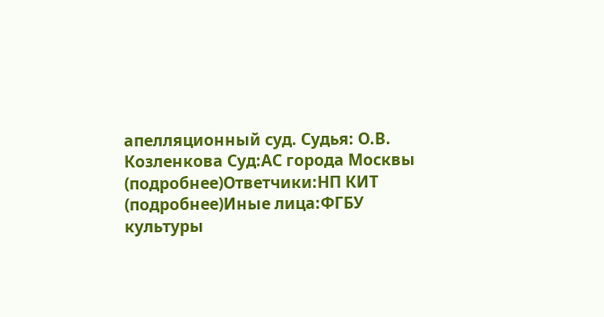апелляционный суд. Судья: О.В. Козленкова Суд:АС города Москвы (подробнее)Ответчики:НП КИТ (подробнее)Иные лица:ФГБУ культуры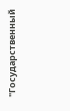"Государственный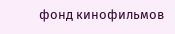фонд кинофильмов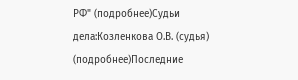РФ" (подробнее)Судьи дела:Козленкова О.В. (судья) (подробнее)Последние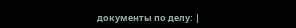документы по делу: |